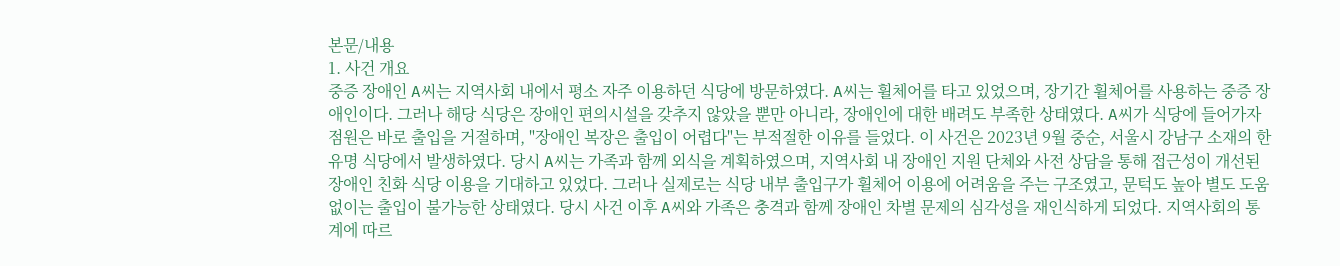본문/내용
1. 사건 개요
중증 장애인 A씨는 지역사회 내에서 평소 자주 이용하던 식당에 방문하였다. A씨는 휠체어를 타고 있었으며, 장기간 휠체어를 사용하는 중증 장애인이다. 그러나 해당 식당은 장애인 편의시설을 갖추지 않았을 뿐만 아니라, 장애인에 대한 배려도 부족한 상태였다. A씨가 식당에 들어가자점원은 바로 출입을 거절하며, "장애인 복장은 출입이 어렵다"는 부적절한 이유를 들었다. 이 사건은 2023년 9월 중순, 서울시 강남구 소재의 한 유명 식당에서 발생하였다. 당시 A씨는 가족과 함께 외식을 계획하였으며, 지역사회 내 장애인 지원 단체와 사전 상담을 통해 접근성이 개선된 장애인 친화 식당 이용을 기대하고 있었다. 그러나 실제로는 식당 내부 출입구가 휠체어 이용에 어려움을 주는 구조였고, 문턱도 높아 별도 도움 없이는 출입이 불가능한 상태였다. 당시 사건 이후 A씨와 가족은 충격과 함께 장애인 차별 문제의 심각성을 재인식하게 되었다. 지역사회의 통계에 따르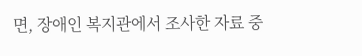면, 장애인 복지관에서 조사한 자료 중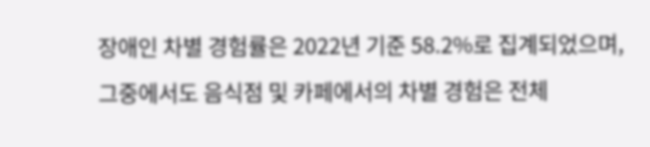장애인 차별 경험률은 2022년 기준 58.2%로 집계되었으며, 그중에서도 음식점 및 카페에서의 차별 경험은 전체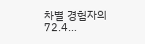차별 경험자의 72.4…